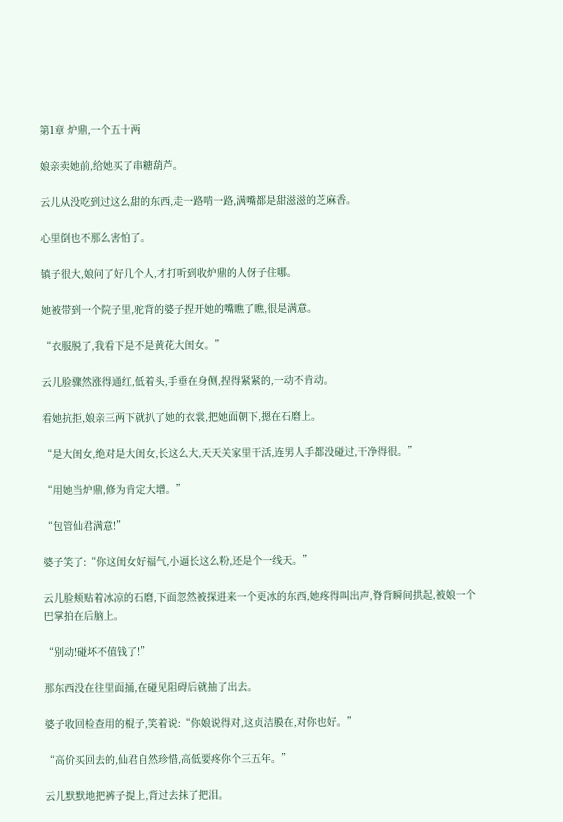第1章 炉鼎,一个五十两

娘亲卖她前,给她买了串糖葫芦。

云儿从没吃到过这么甜的东西,走一路啃一路,满嘴都是甜滋滋的芝麻香。

心里倒也不那么害怕了。

镇子很大,娘问了好几个人,才打听到收炉鼎的人伢子住哪。

她被带到一个院子里,驼背的婆子捏开她的嘴瞧了瞧,很是满意。

“衣服脱了,我看下是不是黄花大闺女。”

云儿脸骤然涨得通红,低着头,手垂在身侧,捏得紧紧的,一动不肯动。

看她抗拒,娘亲三两下就扒了她的衣裳,把她面朝下,摁在石磨上。

“是大闺女,绝对是大闺女,长这么大,天天关家里干活,连男人手都没碰过,干净得很。”

“用她当炉鼎,修为肯定大增。”

“包管仙君满意!”

婆子笑了:“你这闺女好福气,小逼长这么粉,还是个一线天。”

云儿脸颊贴着冰凉的石磨,下面忽然被探进来一个更冰的东西,她疼得叫出声,脊背瞬间拱起,被娘一个巴掌拍在后脑上。

“别动!碰坏不值钱了!”

那东西没在往里面捅,在碰见阻碍后就抽了出去。

婆子收回检查用的棍子,笑着说:“你娘说得对,这贞洁膜在,对你也好。”

“高价买回去的,仙君自然珍惜,高低要疼你个三五年。”

云儿默默地把裤子提上,背过去抹了把泪。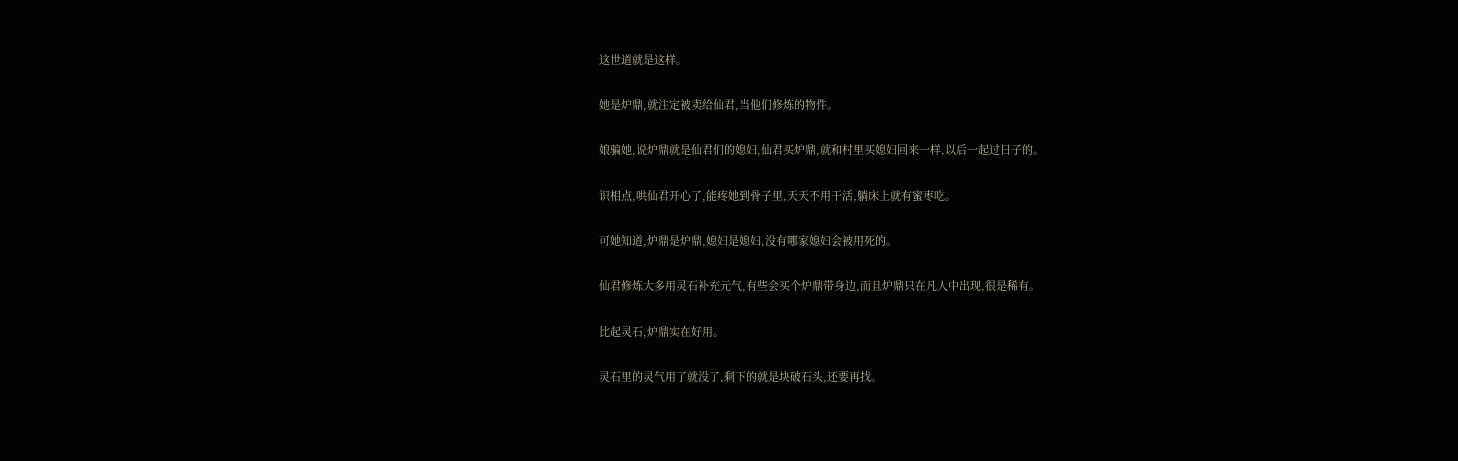这世道就是这样。

她是炉鼎,就注定被卖给仙君,当他们修炼的物件。

娘骗她,说炉鼎就是仙君们的媳妇,仙君买炉鼎,就和村里买媳妇回来一样,以后一起过日子的。

识相点,哄仙君开心了,能疼她到骨子里,天天不用干活,躺床上就有蜜枣吃。

可她知道,炉鼎是炉鼎,媳妇是媳妇,没有哪家媳妇会被用死的。

仙君修炼大多用灵石补充元气,有些会买个炉鼎带身边,而且炉鼎只在凡人中出现,很是稀有。

比起灵石,炉鼎实在好用。

灵石里的灵气用了就没了,剩下的就是块破石头,还要再找。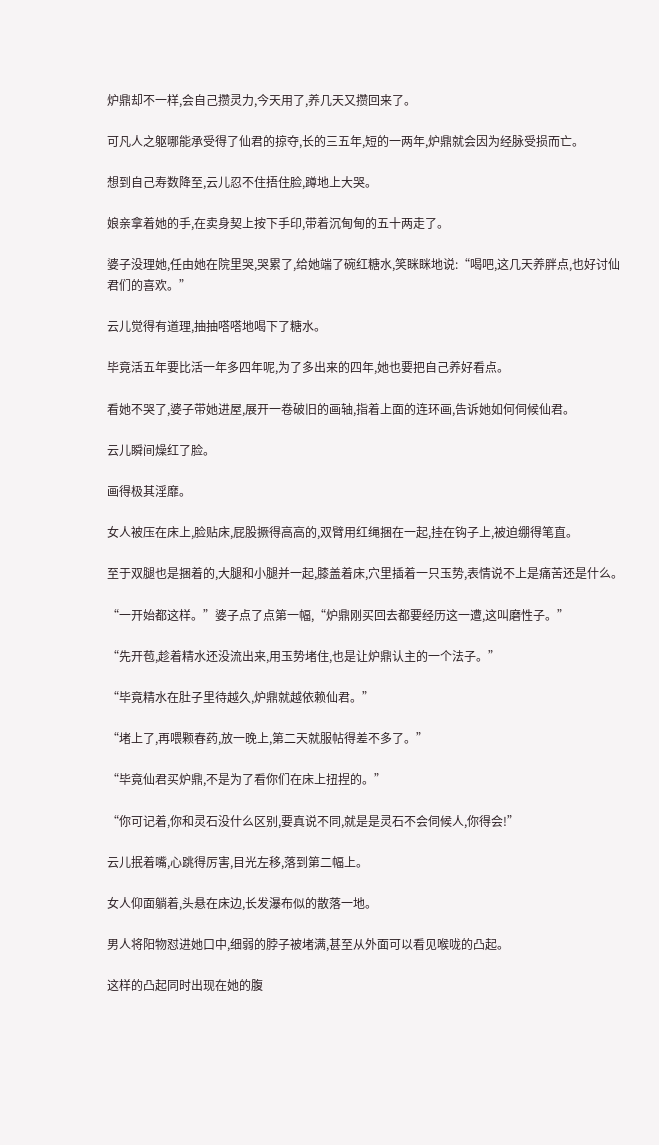炉鼎却不一样,会自己攒灵力,今天用了,养几天又攒回来了。

可凡人之躯哪能承受得了仙君的掠夺,长的三五年,短的一两年,炉鼎就会因为经脉受损而亡。

想到自己寿数降至,云儿忍不住捂住脸,蹲地上大哭。

娘亲拿着她的手,在卖身契上按下手印,带着沉甸甸的五十两走了。

婆子没理她,任由她在院里哭,哭累了,给她端了碗红糖水,笑眯眯地说:“喝吧,这几天养胖点,也好讨仙君们的喜欢。”

云儿觉得有道理,抽抽嗒嗒地喝下了糖水。

毕竟活五年要比活一年多四年呢,为了多出来的四年,她也要把自己养好看点。

看她不哭了,婆子带她进屋,展开一卷破旧的画轴,指着上面的连环画,告诉她如何伺候仙君。

云儿瞬间燥红了脸。

画得极其淫靡。

女人被压在床上,脸贴床,屁股撅得高高的,双臂用红绳捆在一起,挂在钩子上,被迫绷得笔直。

至于双腿也是捆着的,大腿和小腿并一起,膝盖着床,穴里插着一只玉势,表情说不上是痛苦还是什么。

“一开始都这样。”婆子点了点第一幅,“炉鼎刚买回去都要经历这一遭,这叫磨性子。”

“先开苞,趁着精水还没流出来,用玉势堵住,也是让炉鼎认主的一个法子。”

“毕竟精水在肚子里待越久,炉鼎就越依赖仙君。”

“堵上了,再喂颗春药,放一晚上,第二天就服帖得差不多了。”

“毕竟仙君买炉鼎,不是为了看你们在床上扭捏的。”

“你可记着,你和灵石没什么区别,要真说不同,就是是灵石不会伺候人,你得会!”

云儿抿着嘴,心跳得厉害,目光左移,落到第二幅上。

女人仰面躺着,头悬在床边,长发瀑布似的散落一地。

男人将阳物怼进她口中,细弱的脖子被堵满,甚至从外面可以看见喉咙的凸起。

这样的凸起同时出现在她的腹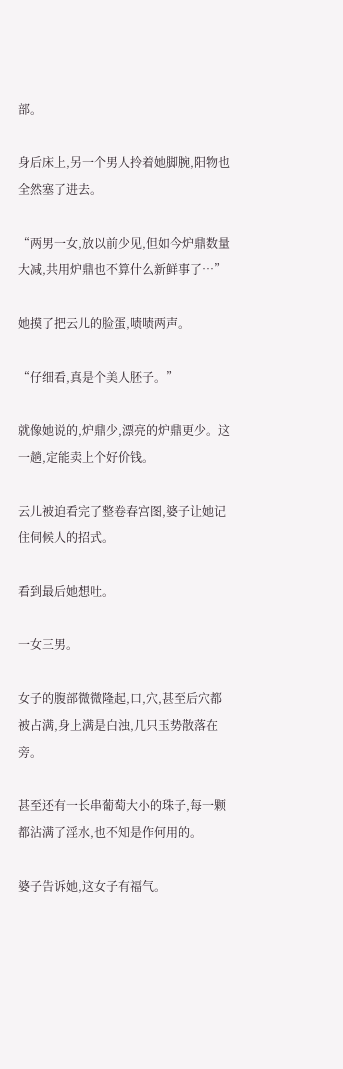部。

身后床上,另一个男人拎着她脚腕,阳物也全然塞了进去。

“两男一女,放以前少见,但如今炉鼎数量大减,共用炉鼎也不算什么新鲜事了…”

她摸了把云儿的脸蛋,啧啧两声。

“仔细看,真是个美人胚子。”

就像她说的,炉鼎少,漂亮的炉鼎更少。这一趟,定能卖上个好价钱。

云儿被迫看完了整卷春宫图,婆子让她记住伺候人的招式。

看到最后她想吐。

一女三男。

女子的腹部微微隆起,口,穴,甚至后穴都被占满,身上满是白浊,几只玉势散落在旁。

甚至还有一长串葡萄大小的珠子,每一颗都沾满了淫水,也不知是作何用的。

婆子告诉她,这女子有福气。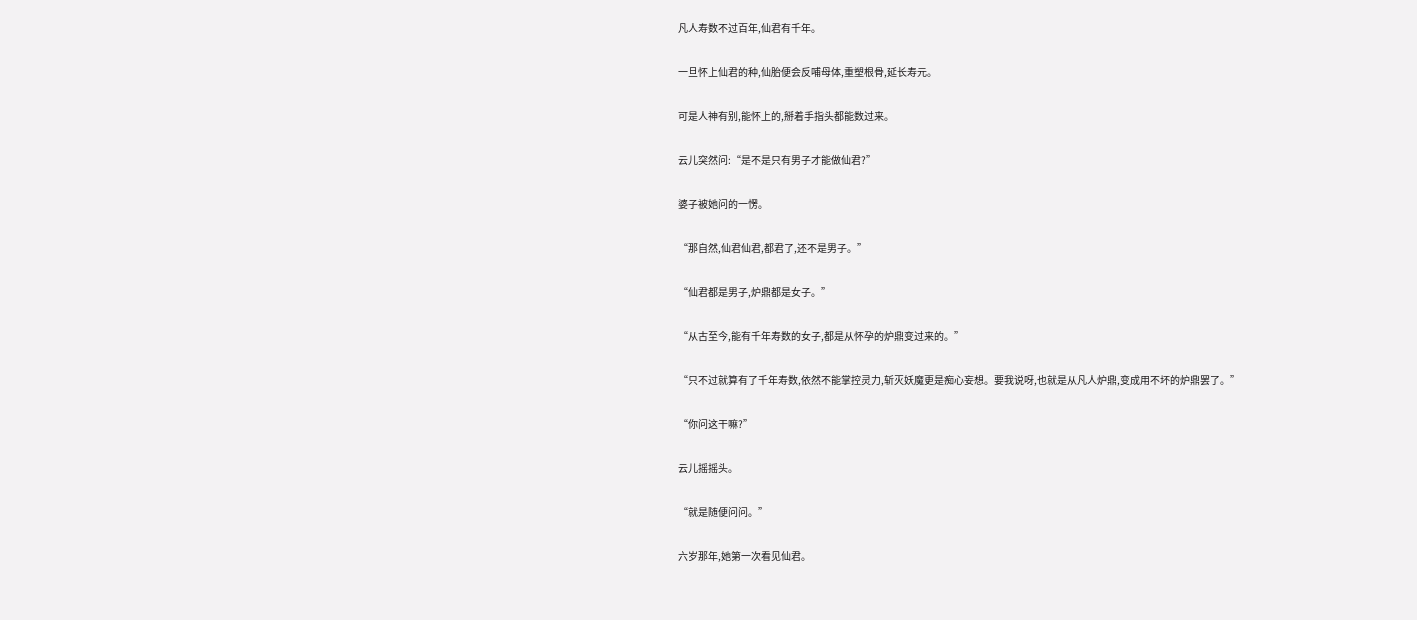凡人寿数不过百年,仙君有千年。

一旦怀上仙君的种,仙胎便会反哺母体,重塑根骨,延长寿元。

可是人神有别,能怀上的,掰着手指头都能数过来。

云儿突然问:“是不是只有男子才能做仙君?”

婆子被她问的一愣。

“那自然,仙君仙君,都君了,还不是男子。”

“仙君都是男子,炉鼎都是女子。”

“从古至今,能有千年寿数的女子,都是从怀孕的炉鼎变过来的。”

“只不过就算有了千年寿数,依然不能掌控灵力,斩灭妖魔更是痴心妄想。要我说呀,也就是从凡人炉鼎,变成用不坏的炉鼎罢了。”

“你问这干嘛?”

云儿摇摇头。

“就是随便问问。”

六岁那年,她第一次看见仙君。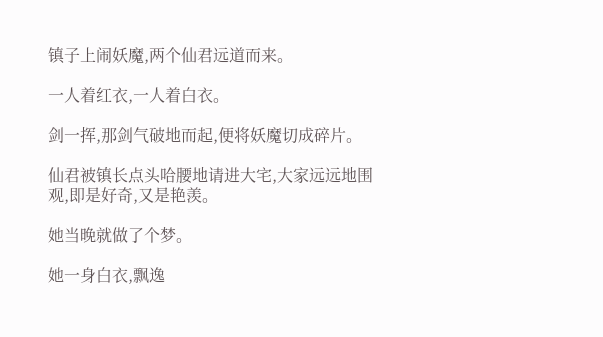镇子上闹妖魔,两个仙君远道而来。

一人着红衣,一人着白衣。

剑一挥,那剑气破地而起,便将妖魔切成碎片。

仙君被镇长点头哈腰地请进大宅,大家远远地围观,即是好奇,又是艳羡。

她当晚就做了个梦。

她一身白衣,飘逸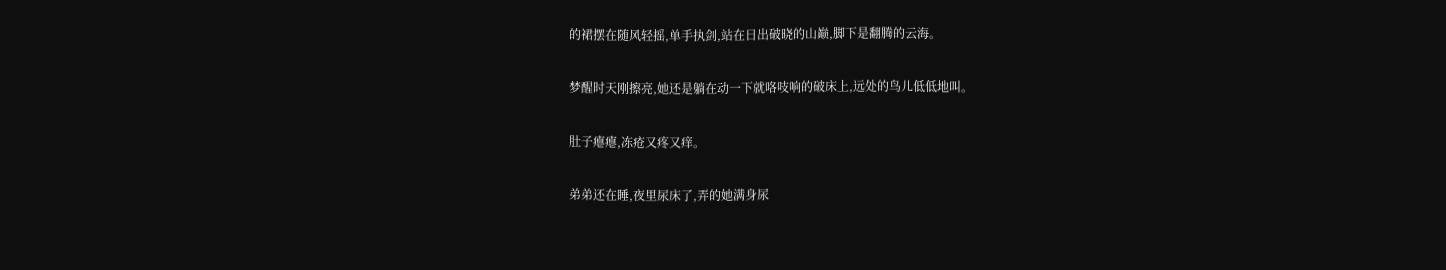的裙摆在随风轻摇,单手执剑,站在日出破晓的山巅,脚下是翻腾的云海。

梦醒时天刚擦亮,她还是躺在动一下就咯吱响的破床上,远处的鸟儿低低地叫。

肚子瘪瘪,冻疮又疼又痒。

弟弟还在睡,夜里尿床了,弄的她满身尿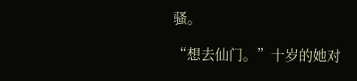骚。

“想去仙门。”十岁的她对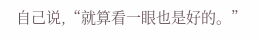自己说,“就算看一眼也是好的。”